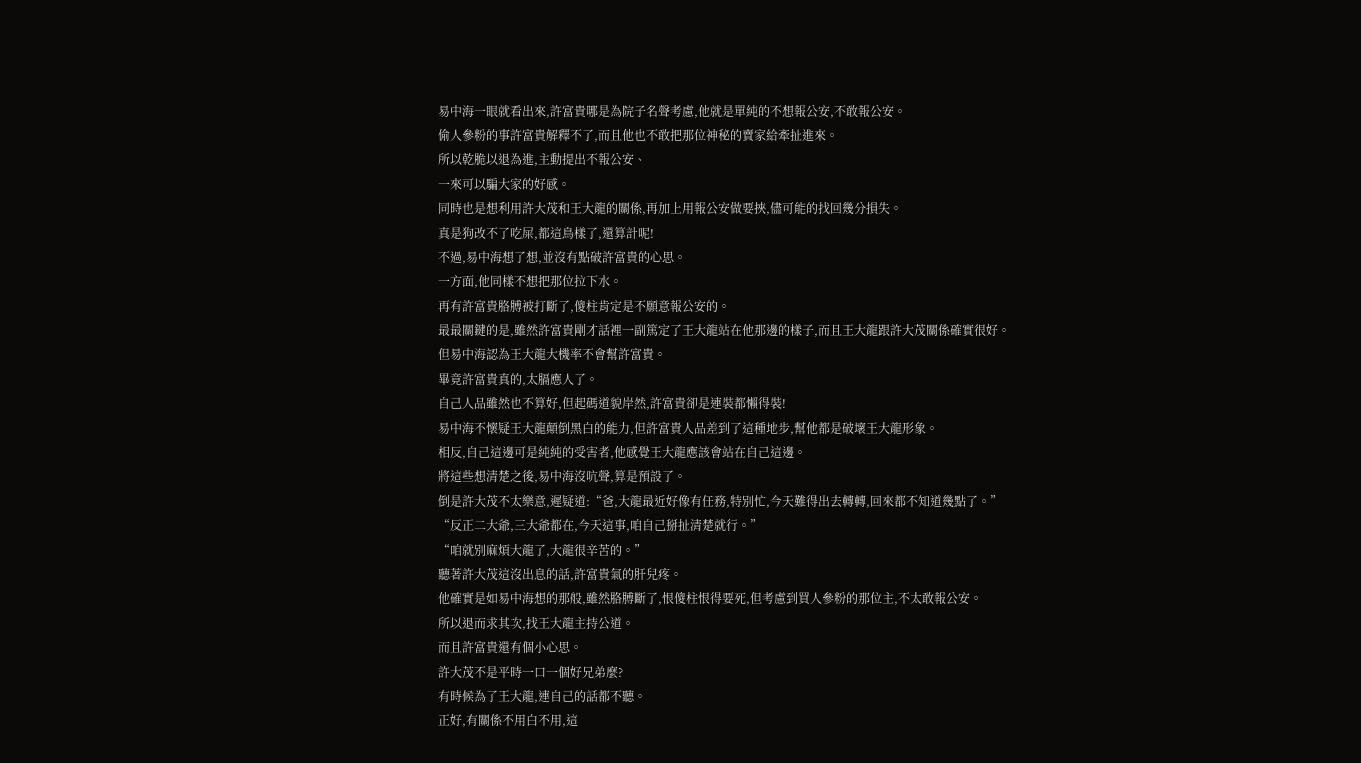易中海一眼就看出來,許富貴哪是為院子名聲考慮,他就是單純的不想報公安,不敢報公安。
偷人參粉的事許富貴解釋不了,而且他也不敢把那位神秘的賣家給牽扯進來。
所以乾脆以退為進,主動提出不報公安、
一來可以騙大家的好感。
同時也是想利用許大茂和王大龍的關係,再加上用報公安做要挾,儘可能的找回幾分損失。
真是狗改不了吃屎,都這鳥樣了,還算計呢!
不過,易中海想了想,並沒有點破許富貴的心思。
一方面,他同樣不想把那位拉下水。
再有許富貴胳膊被打斷了,傻柱肯定是不願意報公安的。
最最關鍵的是,雖然許富貴剛才話裡一副篤定了王大龍站在他那邊的樣子,而且王大龍跟許大茂關係確實很好。
但易中海認為王大龍大機率不會幫許富貴。
畢竟許富貴真的,太膈應人了。
自己人品雖然也不算好,但起碼道貌岸然,許富貴卻是連裝都懶得裝!
易中海不懷疑王大龍顛倒黑白的能力,但許富貴人品差到了這種地步,幫他都是破壞王大龍形象。
相反,自己這邊可是純純的受害者,他感覺王大龍應該會站在自己這邊。
將這些想清楚之後,易中海沒吭聲,算是預設了。
倒是許大茂不太樂意,遲疑道:“爸,大龍最近好像有任務,特別忙,今天難得出去轉轉,回來都不知道幾點了。”
“反正二大爺,三大爺都在,今天這事,咱自己掰扯清楚就行。”
“咱就別麻煩大龍了,大龍很辛苦的。”
聽著許大茂這沒出息的話,許富貴氣的肝兒疼。
他確實是如易中海想的那般,雖然胳膊斷了,恨傻柱恨得要死,但考慮到買人參粉的那位主,不太敢報公安。
所以退而求其次,找王大龍主持公道。
而且許富貴還有個小心思。
許大茂不是平時一口一個好兄弟麼?
有時候為了王大龍,連自己的話都不聽。
正好,有關係不用白不用,這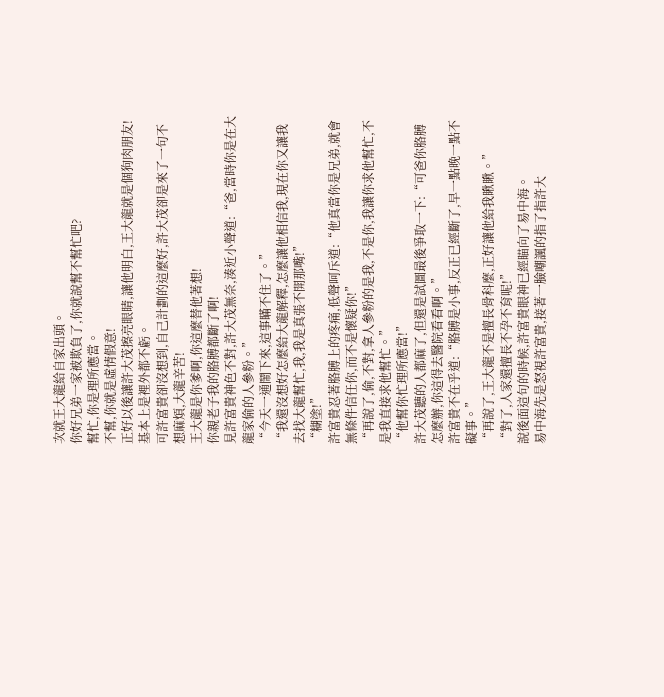次就王大龍給自家出頭。
你好兄弟一家被欺負了,你就說幫不幫忙吧?
幫忙,你是理所應當。
不幫,你就是虛情假意!
正好以後讓許大茂擦亮眼睛,讓他明白,王大龍就是個狗肉朋友!
基本上是裡外都不虧。
可許富貴卻沒想到,自己計劃的這麼好,許大茂卻是來了一句不想麻煩,大龍辛苦!
王大龍是你爹啊,你這麼替他著想!
你親老子我的胳膊都斷了啊!
見許富貴神色不對,許大茂無奈,湊近小聲道:“爸,當時你是在大龍家偷的人參粉。”
“今天一通鬧下來,這事瞞不住了。”
“我還沒想好怎麼給大龍解釋,怎麼讓他相信我,現在你又讓我去找大龍幫忙,我,我是真張不開那嘴!”
“糊塗!”
許富貴忍著胳膊上的疼痛,低聲呵斥道:“他真當你是兄弟,就會無條件信任你,而不是懷疑你!”
“再說了,偷,不對,拿人參粉的是我,不是你,我讓你求他幫忙,不是我直接求他幫忙。”
“他幫你忙理所應當!”
許大茂聽的人都麻了,但還是試圖最後爭取一下:“可爸你胳膊怎麼辦,你這得去醫院看看啊。”
許富貴不在乎道:“胳膊是小事,反正已經斷了,早一點晚一點不礙事。”
“再說了,王大龍不是擅長骨科麼,正好讓他給我瞅瞅。”
“對了,人家還擅長不孕不育呢!”
說後面這句的時候,許富貴眼神已經瞄向了易中海。
易中海先是怒視許富貴,接著一臉嘲諷的指了指許大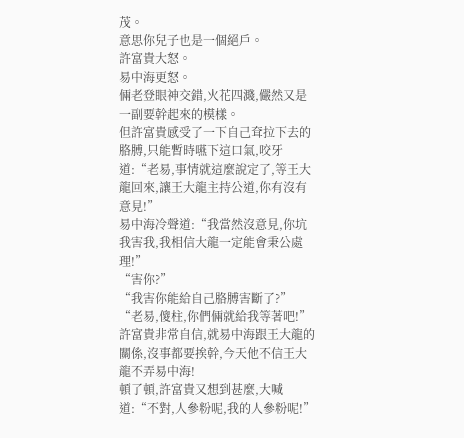茂。
意思你兒子也是一個絕戶。
許富貴大怒。
易中海更怒。
倆老登眼神交錯,火花四濺,儼然又是一副要幹起來的模樣。
但許富貴感受了一下自己耷拉下去的胳膊,只能暫時嚥下這口氣,咬牙道:“老易,事情就這麼說定了,等王大龍回來,讓王大龍主持公道,你有沒有意見!”
易中海冷聲道:“我當然沒意見,你坑我害我,我相信大龍一定能會秉公處理!”
“害你?”
“我害你能給自己胳膊害斷了?”
“老易,傻柱,你們倆就給我等著吧!”
許富貴非常自信,就易中海跟王大龍的關係,沒事都要挨幹,今天他不信王大龍不弄易中海!
頓了頓,許富貴又想到甚麼,大喊道:“不對,人參粉呢,我的人參粉呢!”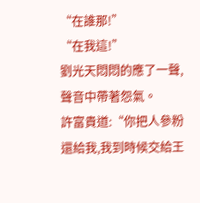“在誰那!”
“在我這!”
劉光天悶悶的應了一聲,聲音中帶著怨氣。
許富貴道:“你把人參粉還給我,我到時候交給王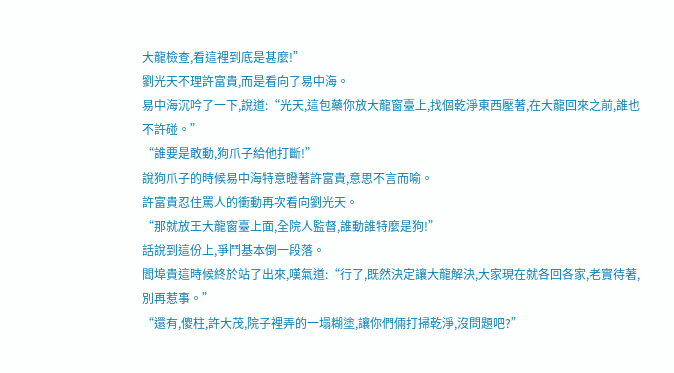大龍檢查,看這裡到底是甚麼!”
劉光天不理許富貴,而是看向了易中海。
易中海沉吟了一下,說道:“光天,這包藥你放大龍窗臺上,找個乾淨東西壓著,在大龍回來之前,誰也不許碰。”
“誰要是敢動,狗爪子給他打斷!”
說狗爪子的時候易中海特意瞪著許富貴,意思不言而喻。
許富貴忍住罵人的衝動再次看向劉光天。
“那就放王大龍窗臺上面,全院人監督,誰動誰特麼是狗!”
話說到這份上,爭鬥基本倒一段落。
閻埠貴這時候終於站了出來,嘆氣道:“行了,既然決定讓大龍解決,大家現在就各回各家,老實待著,別再惹事。”
“還有,傻柱,許大茂,院子裡弄的一塌糊塗,讓你們倆打掃乾淨,沒問題吧?”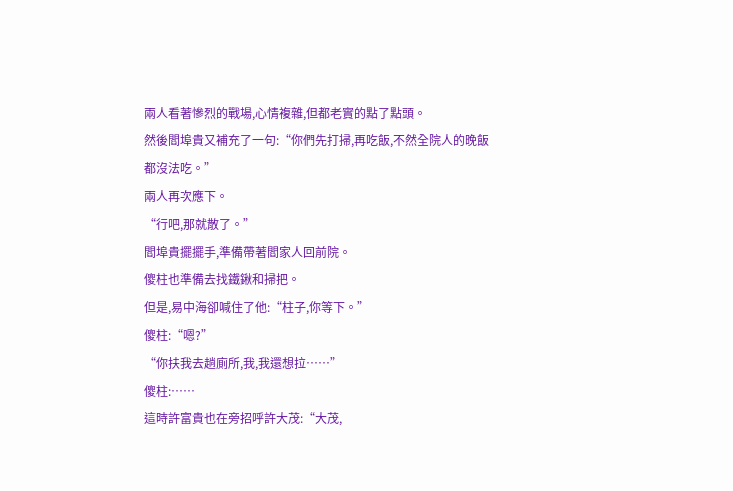兩人看著慘烈的戰場,心情複雜,但都老實的點了點頭。
然後閻埠貴又補充了一句:“你們先打掃,再吃飯,不然全院人的晚飯都沒法吃。”
兩人再次應下。
“行吧,那就散了。”
閻埠貴擺擺手,準備帶著閻家人回前院。
傻柱也準備去找鐵鍬和掃把。
但是,易中海卻喊住了他:“柱子,你等下。”
傻柱:“嗯?”
“你扶我去趟廁所,我,我還想拉……”
傻柱:……
這時許富貴也在旁招呼許大茂:“大茂,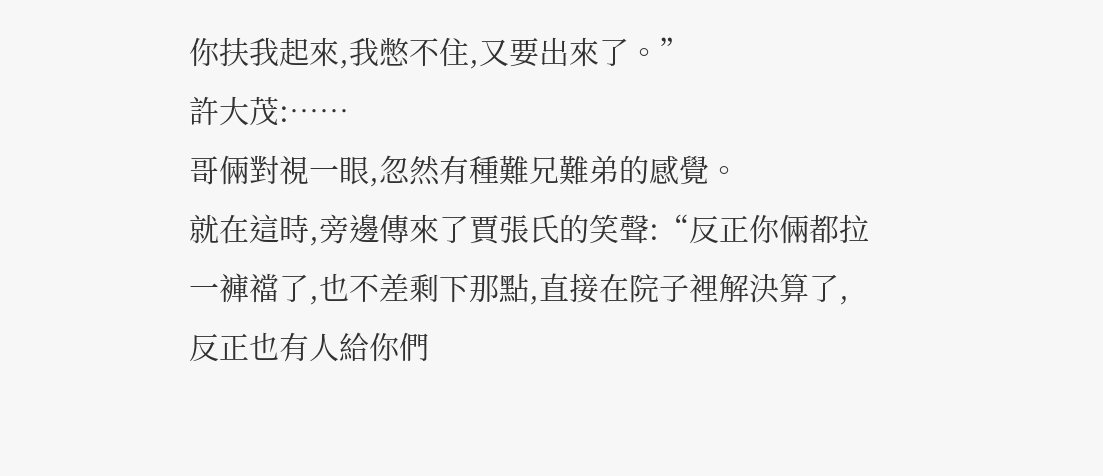你扶我起來,我憋不住,又要出來了。”
許大茂:……
哥倆對視一眼,忽然有種難兄難弟的感覺。
就在這時,旁邊傳來了賈張氏的笑聲:“反正你倆都拉一褲襠了,也不差剩下那點,直接在院子裡解決算了,反正也有人給你們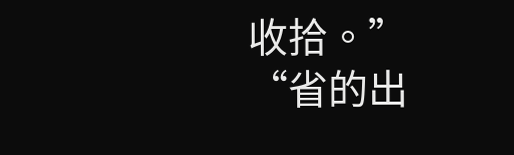收拾。”
“省的出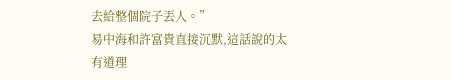去給整個院子丟人。”
易中海和許富貴直接沉默,這話說的太有道理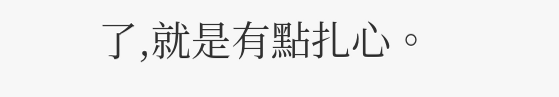了,就是有點扎心。